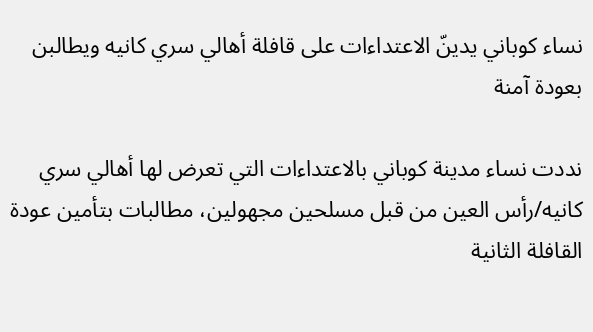نساء كوباني يدينّ الاعتداءات على قافلة أهالي سري كانيه ويطالبن بعودة آمنة

نددت نساء مدينة كوباني بالاعتداءات التي تعرض لها أهالي سري كانيه/رأس العين من قبل مسلحين مجهولين، مطالبات بتأمين عودة القافلة الثانية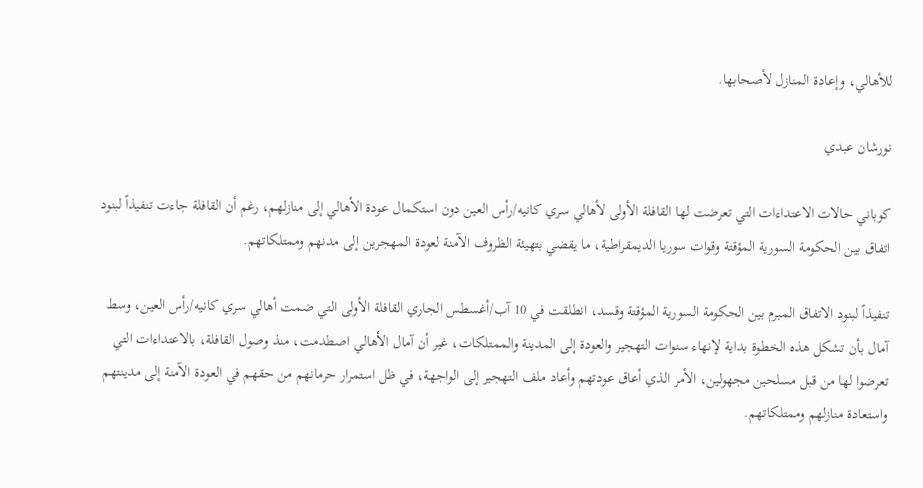للأهالي، وإعادة المنازل لأصحابها.

نورشان عبدي

كوباني حالات الاعتداءات التي تعرضت لها القافلة الأولى لأهالي سري كانيه/رأس العين دون استكمال عودة الأهالي إلى منازلهم، رغم أن القافلة جاءت تنفيذاً لبنود اتفاق بين الحكومة السورية المؤقتة وقوات سوريا الديمقراطية، ما يقضي بتهيئة الظروف الآمنة لعودة المهجرين إلى مدنهم وممتلكاتهم.

تنفيذاً لبنود الاتفاق المبرم بين الحكومة السورية المؤقتة وقسد، انطلقت في 10 آب/أغسطس الجاري القافلة الأولى التي ضمت أهالي سري كانيه/رأس العين، وسط آمال بأن تشكل هذه الخطوة بداية لإنهاء سنوات التهجير والعودة إلى المدينة والممتلكات، غير أن آمال الأهالي اصطدمت، منذ وصول القافلة، بالاعتداءات التي تعرضوا لها من قبل مسلحين مجهولين، الأمر الذي أعاق عودتهم وأعاد ملف التهجير إلى الواجهة، في ظل استمرار حرمانهم من حقهم في العودة الآمنة إلى مدينتهم واستعادة منازلهم وممتلكاتهم.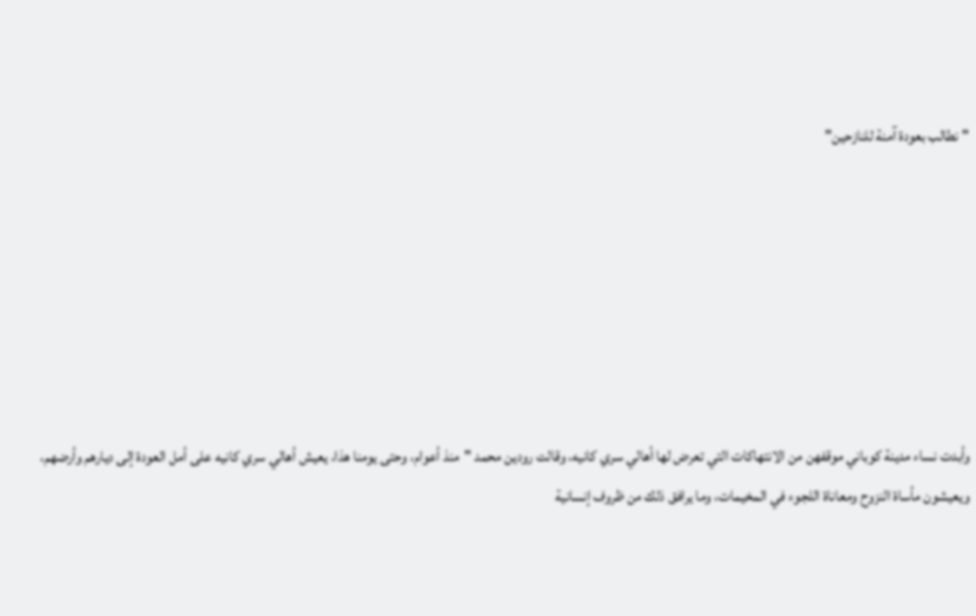"نطالب بعودة آمنة للنازحين"







وأبدت نساء مدينة كوباني موقفهن من الانتهاكات التي تعرض لها أهالي سري كانيه، وقالت رودين محمد "منذ أعوام، وحتى يومنا هذا، يعيش أهالي سري كانيه على أمل العودة إلى ديارهم وأرضهم، ويعيشون مأساة النزوح ومعاناة اللجوء في المخيمات، وما يرافق ذلك من ظروف إنسانية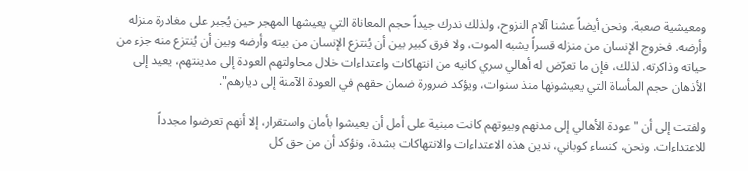ومعيشية صعبة. ونحن أيضاً عشنا آلام النزوح، ولذلك ندرك جيداً حجم المعاناة التي يعيشها المهجر حين يُجبر على مغادرة منزله وأرضه. فخروج الإنسان من منزله قسراً يشبه الموت، ولا فرق كبير بين أن يُنتزع الإنسان من بيته وأرضه وبين أن يُنتزع منه جزء من حياته وذاكرته. لذلك، فإن ما تعرّض له أهالي سري كانيه من انتهاكات واعتداءات خلال محاولتهم العودة إلى مدينتهم، يعيد إلى الأذهان حجم المأساة التي يعيشونها منذ سنوات، ويؤكد ضرورة ضمان حقهم في العودة الآمنة إلى ديارهم".

ولفتت إلى أن "عودة الأهالي إلى مدنهم وبيوتهم كانت مبنية على أمل أن يعيشوا بأمان واستقرار، إلا أنهم تعرضوا مجدداً للاعتداءات. ونحن، كنساء كوباني، ندين هذه الاعتداءات والانتهاكات بشدة، ونؤكد أن من حق كل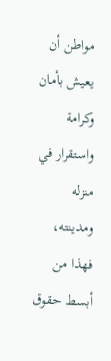مواطن أن يعيش بأمان وكرامة واستقرار في منزله ومدينته، فهذا من أبسط حقوق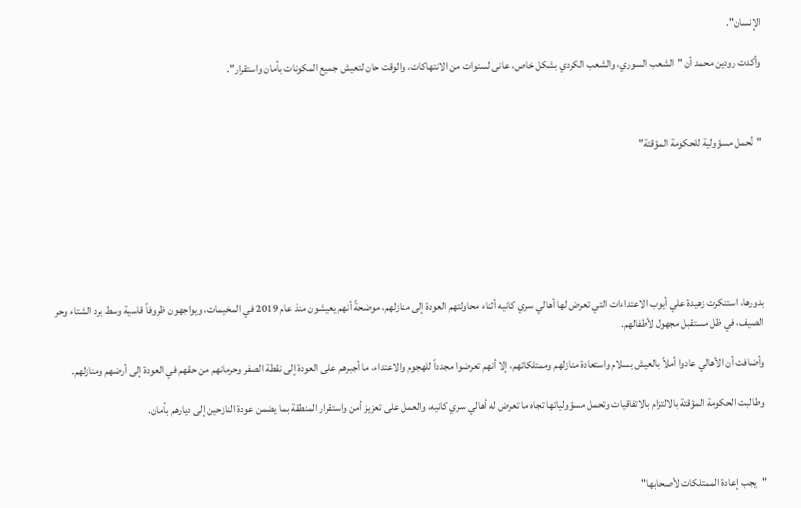الإنسان".

وأكدت رودين محمد أن "الشعب السوري، والشعب الكردي بشكل خاص، عانى لسنوات من الانتهاكات، والوقت حان لتعيش جميع المكونات بأمان واستقرار".



"نُحمل مسؤولية للحكومة المؤقتة"







بدورها، استنكرت زهيدة علي أيوب الاعتداءات التي تعرض لها أهالي سري كانيه أثناء محاولتهم العودة إلى منازلهم، موضحةً أنهم يعيشون منذ عام 2019 في المخيمات، ويواجهون ظروفاً قاسية وسط برد الشتاء وحر الصيف، في ظل مستقبل مجهول لأطفالهم.

وأضافت أن الأهالي عادوا أملاً بالعيش بسلام واستعادة منازلهم وممتلكاتهم، إلا أنهم تعرضوا مجدداً للهجوم والاعتداء، ما أجبرهم على العودة إلى نقطة الصفر وحرمانهم من حقهم في العودة إلى أرضهم ومنازلهم.

وطالبت الحكومة المؤقتة بالالتزام بالاتفاقيات وتحمل مسؤولياتها تجاه ما تعرض له أهالي سري كانيه، والعمل على تعزيز أمن واستقرار المنطقة بما يضمن عودة النازحين إلى ديارهم بأمان.



"يجب إعادة الممتلكات لأصحابها"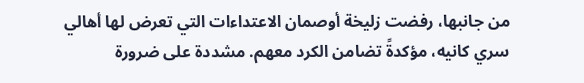من جانبها، رفضت زليخة أوصمان الاعتداءات التي تعرض لها أهالي سري كانيه، مؤكدةً تضامن الكرد معهم. مشددة على ضرورة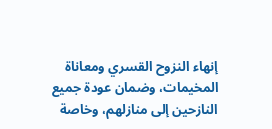إنهاء النزوح القسري ومعاناة المخيمات، وضمان عودة جميع النازحين إلى منازلهم، وخاصة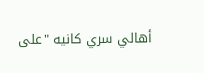أهالي سري كانيه "على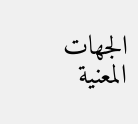الجهات المعنية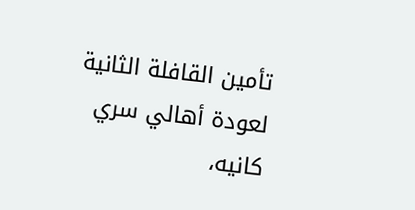تأمين القافلة الثانية لعودة أهالي سري كانيه،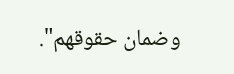وضمان حقوقهم".